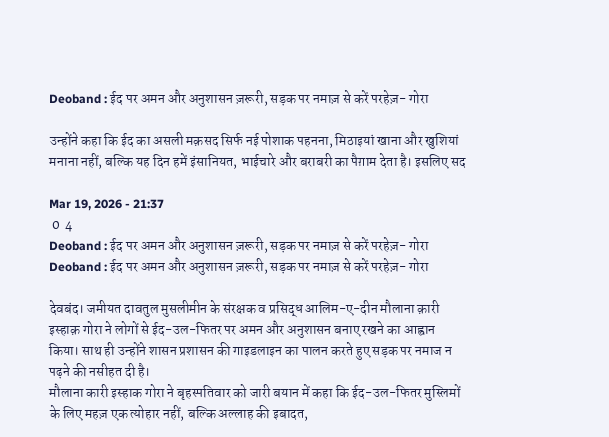Deoband : ईद पर अमन और अनुशासन ज़रूरी, सड़क पर नमाज़ से करें परहेज़- गोरा

उन्होंने कहा कि ईद का असली मक़सद सिर्फ नई पोशाक पहनना, मिठाइयां खाना और खुशियां मनाना नहीं, बल्कि यह दिन हमें इंसानियत, भाईचारे और बराबरी का पैग़ाम देता है। इसलिए सद

Mar 19, 2026 - 21:37
 0  4
Deoband : ईद पर अमन और अनुशासन ज़रूरी, सड़क पर नमाज़ से करें परहेज़- गोरा
Deoband : ईद पर अमन और अनुशासन ज़रूरी, सड़क पर नमाज़ से करें परहेज़- गोरा

देवबंद। जमीयत दावतुल मुसलीमीन के संरक्षक व प्रसिद्ध आलिम-ए-दीन मौलाना क़ारी इस्हाक़ गोरा ने लोगों से ईद-उल-फितर पर अमन और अनुशासन बनाए रखने का आह्वान किया। साथ ही उन्होंने शासन प्रशासन की गाइडलाइन का पालन करते हुए सड़क पर नमाज न पढ़ने की नसीहत दी है।
मौलाना कारी इस्हाक गोरा ने बृहस्पतिवार को जारी बयान में कहा कि ईद-उल-फितर मुस्लिमों के लिए महज़ एक त्योहार नहीं, बल्कि अल्लाह की इबादत,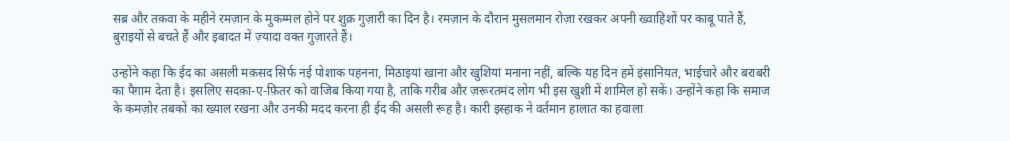सब्र और तक़वा के महीने रमज़ान के मुकम्मल होने पर शुक्र गुज़ारी का दिन है। रमज़ान के दौरान मुसलमान रोज़ा रखकर अपनी ख्वाहिशों पर काबू पाते हैं, बुराइयों से बचते हैं और इबादत में ज़्यादा वक्त गुज़ारते हैं।

उन्होंने कहा कि ईद का असली मक़सद सिर्फ नई पोशाक पहनना, मिठाइयां खाना और खुशियां मनाना नहीं, बल्कि यह दिन हमें इंसानियत, भाईचारे और बराबरी का पैग़ाम देता है। इसलिए सदक़ा-ए-फ़ितर को वाजिब किया गया है, ताकि गरीब और ज़रूरतमंद लोग भी इस खुशी में शामिल हो सकें। उन्होंने कहा कि समाज के कमज़ोर तबकों का ख्याल रखना और उनकी मदद करना ही ईद की असली रूह है। कारी इस्हाक ने वर्तमान हालात का हवाला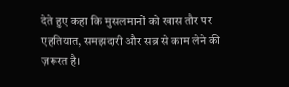देते हुए कहा कि मुसलमानों को खास तौर पर एहतियात, समझदारी और सब्र से काम लेने की ज़रूरत है।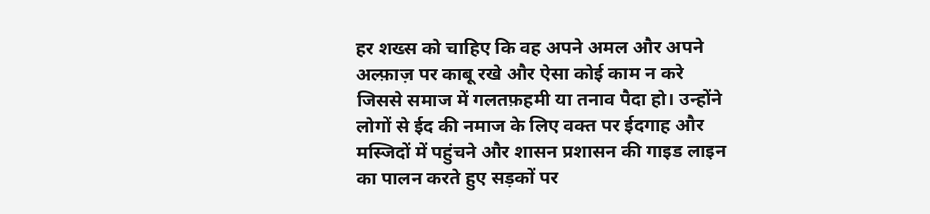हर शख्स को चाहिए कि वह अपने अमल और अपने अल्फ़ाज़ पर काबू रखे और ऐसा कोई काम न करे जिससे समाज में गलतफ़हमी या तनाव पैदा हो। उन्होंने लोगों से ईद की नमाज के लिए वक्त पर ईदगाह और मस्जिदों में पहुंचने और शासन प्रशासन की गाइड लाइन का पालन करते हुए सड़कों पर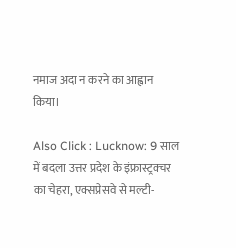नमाज अदा न करने का आह्वान किया।

Also Click : Lucknow: 9 साल में बदला उत्तर प्रदेश के इंफ्रास्ट्रक्चर का चेहरा, एक्सप्रेसवे से मल्टी-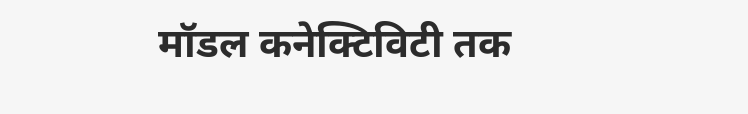मॉडल कनेक्टिविटी तक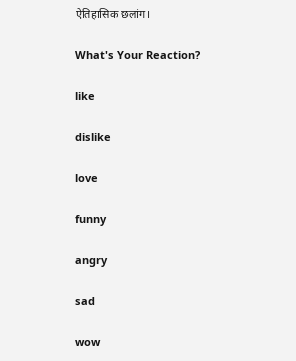ऐतिहासिक छलांग।

What's Your Reaction?

like

dislike

love

funny

angry

sad

wow